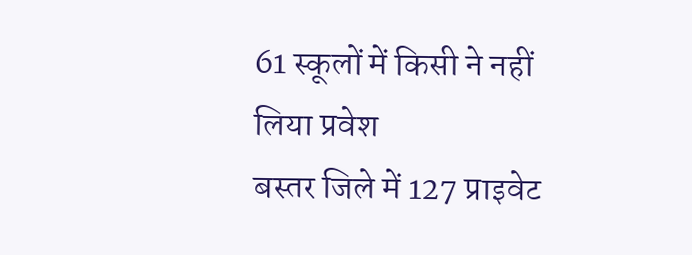61 स्कूलों में किसी ने नहीं लिया प्रवेश
बस्तर जिले में 127 प्राइवेट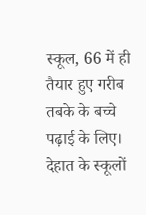स्कूल, 66 में ही तैयार हुए गरीब तबके के बच्चे पढ़ाई के लिए। देहात के स्कूलों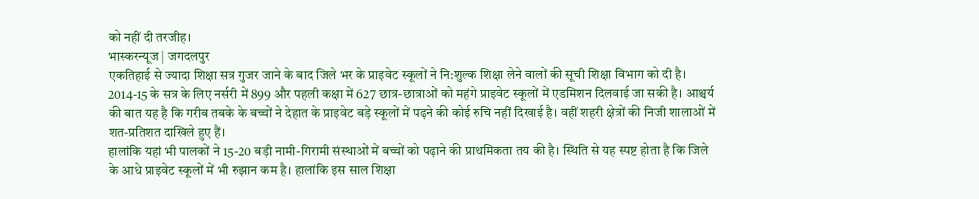को नहीं दी तरजीह।
भास्करन्यूज | जगदलपुर
एकतिहाई से ज्यादा शिक्षा सत्र गुजर जाने के बाद जिले भर के प्राइवेट स्कूलों ने नि:शुल्क शिक्षा लेने वालों की सूची शिक्षा विभाग को दी है। 2014-15 के सत्र के लिए नर्सरी में 899 और पहली कक्षा में 627 छात्र-छात्राओं को महंगे प्राइवेट स्कूलों में एडमिशन दिलवाई जा सकी है। आश्चर्य की बात यह है कि गरीब तबके के बच्चों ने देहात के प्राइवेट बड़े स्कूलों में पढ़ने की कोई रुचि नहीं दिखाई है। वहीं शहरी क्षेत्रों की निजी शालाओं में शत-प्रतिशत दाखिले हुए हैं।
हालांकि यहां भी पालकों ने 15-20 बड़ी नामी-गिरामी संस्थाओं में बच्चों को पढ़ाने की प्राथमिकता तय की है। स्थिति से यह स्पष्ट होता है कि जिले के आधे प्राइवेट स्कूलों में भी रुझान कम है। हालांकि इस साल शिक्षा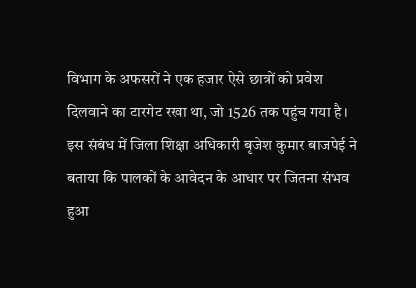विभाग के अफसरों ने एक हजार ऐसे छात्रों को प्रवेश दिलवाने का टारगेट रखा था, जो 1526 तक पहुंच गया है। इस संबंध में जिला शिक्षा अधिकारी बृजेश कुमार बाजपेई ने बताया कि पालकों के आवेदन के आधार पर जितना संभव हुआ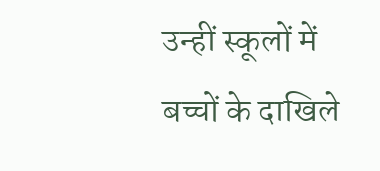उन्हीं स्कूलों में बच्चों के दाखिले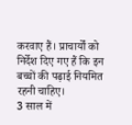करवाए हैं। प्राचार्यों को निर्देश दिए गए हैं कि इन बच्चों की पढ़ाई नियमित रहनी चाहिए।
3 साल में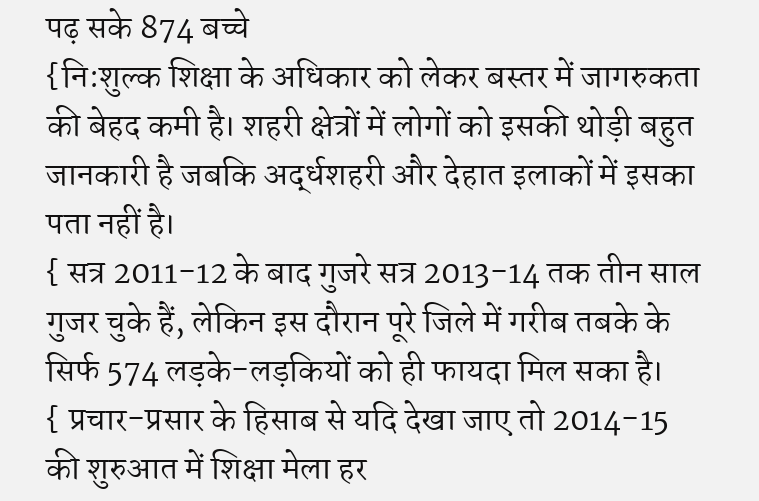पढ़ सके 874 बच्चे
{नि:शुल्क शिक्षा के अधिकार को लेकर बस्तर में जागरुकता की बेहद कमी है। शहरी क्षेत्रों में लोगों को इसकी थोड़ी बहुत जानकारी है जबकि अर्द्धशहरी और देहात इलाकों में इसका पता नहीं है।
{ सत्र 2011-12 के बाद गुजरे सत्र 2013-14 तक तीन साल गुजर चुके हैं, लेकिन इस दौरान पूरे जिले में गरीब तबके के सिर्फ 574 लड़के-लड़कियों को ही फायदा मिल सका है।
{ प्रचार-प्रसार के हिसाब से यदि देखा जाए तो 2014-15 की शुरुआत में शिक्षा मेला हर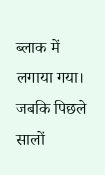ब्लाक में लगाया गया। जबकि पिछले सालों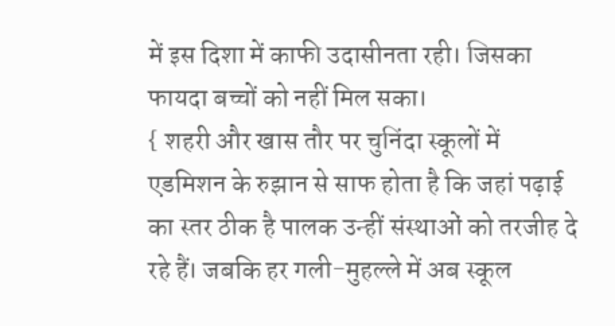में इस दिशा में काफी उदासीनता रही। जिसका फायदा बच्चों को नहीं मिल सका।
{ शहरी और खास तौर पर चुनिंदा स्कूलों में एडमिशन के रुझान से साफ होता है कि जहां पढ़ाई का स्तर ठीक है पालक उन्हीं संस्थाओं को तरजीह दे रहे हैं। जबकि हर गली-मुहल्ले में अब स्कूल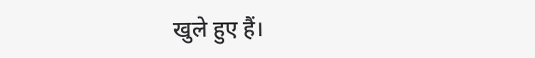खुले हुए हैं।